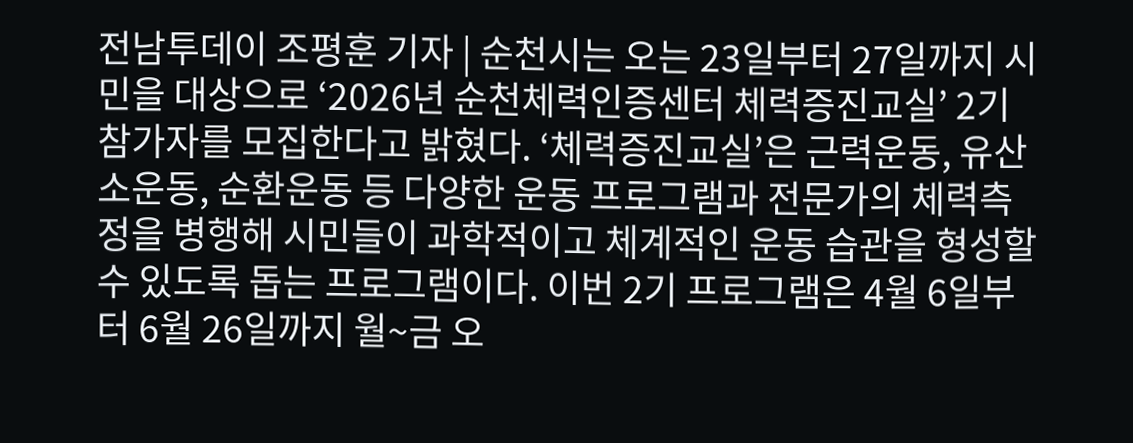전남투데이 조평훈 기자 | 순천시는 오는 23일부터 27일까지 시민을 대상으로 ‘2026년 순천체력인증센터 체력증진교실’ 2기 참가자를 모집한다고 밝혔다. ‘체력증진교실’은 근력운동, 유산소운동, 순환운동 등 다양한 운동 프로그램과 전문가의 체력측정을 병행해 시민들이 과학적이고 체계적인 운동 습관을 형성할 수 있도록 돕는 프로그램이다. 이번 2기 프로그램은 4월 6일부터 6월 26일까지 월~금 오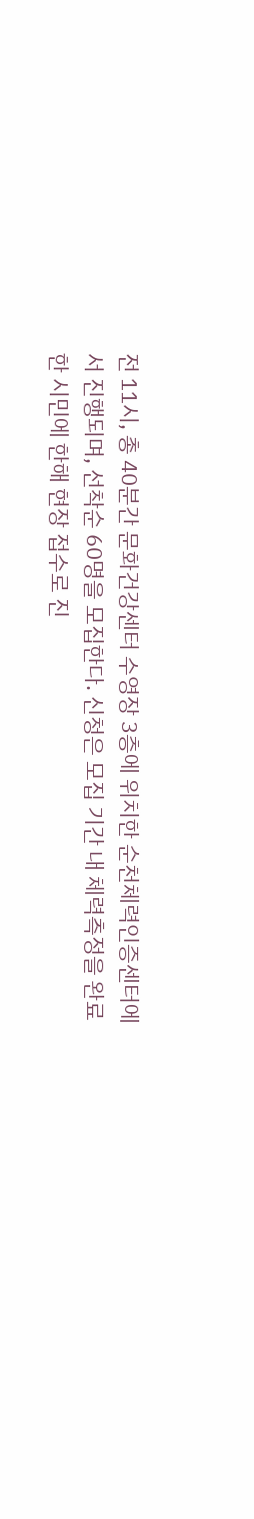전 11시, 총 40분간 문화건강센터 수영장 3층에 위치한 순천체력인증센터에서 진행되며, 선착순 60명을 모집한다. 신청은 모집 기간 내 체력측정을 완료한 시민에 한해 현장 접수로 진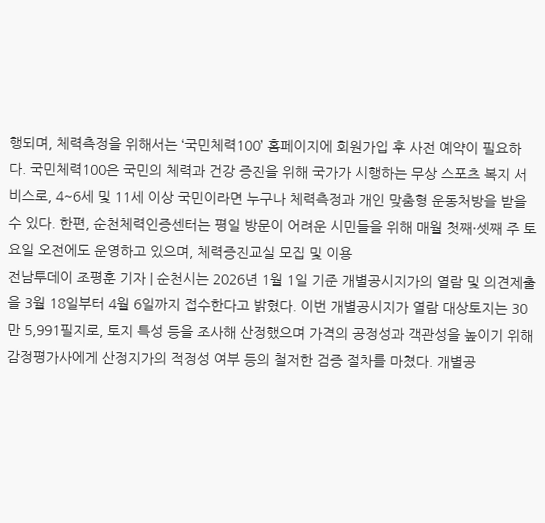행되며, 체력측정을 위해서는 ‘국민체력100’ 홈페이지에 회원가입 후 사전 예약이 필요하다. 국민체력100은 국민의 체력과 건강 증진을 위해 국가가 시행하는 무상 스포츠 복지 서비스로, 4~6세 및 11세 이상 국민이라면 누구나 체력측정과 개인 맞춤형 운동처방을 받을 수 있다. 한편, 순천체력인증센터는 평일 방문이 어려운 시민들을 위해 매월 첫째·셋째 주 토요일 오전에도 운영하고 있으며, 체력증진교실 모집 및 이용
전남투데이 조평훈 기자 | 순천시는 2026년 1월 1일 기준 개별공시지가의 열람 및 의견제출을 3월 18일부터 4월 6일까지 접수한다고 밝혔다. 이번 개별공시지가 열람 대상토지는 30만 5,991필지로, 토지 특성 등을 조사해 산정했으며 가격의 공정성과 객관성을 높이기 위해 감정평가사에게 산정지가의 적정성 여부 등의 철저한 검증 절차를 마쳤다. 개별공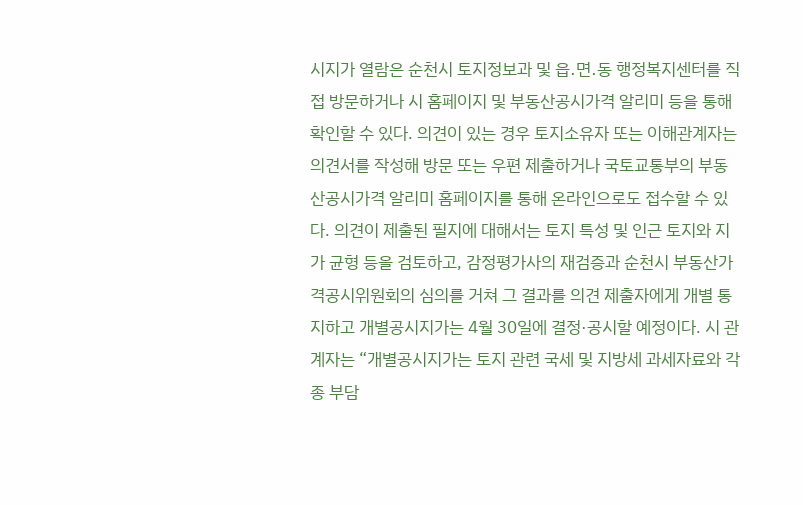시지가 열람은 순천시 토지정보과 및 읍․면․동 행정복지센터를 직접 방문하거나 시 홈페이지 및 부동산공시가격 알리미 등을 통해 확인할 수 있다. 의견이 있는 경우 토지소유자 또는 이해관계자는 의견서를 작성해 방문 또는 우편 제출하거나 국토교통부의 부동산공시가격 알리미 홈페이지를 통해 온라인으로도 접수할 수 있다. 의견이 제출된 필지에 대해서는 토지 특성 및 인근 토지와 지가 균형 등을 검토하고, 감정평가사의 재검증과 순천시 부동산가격공시위원회의 심의를 거쳐 그 결과를 의견 제출자에게 개별 통지하고 개별공시지가는 4월 30일에 결정·공시할 예정이다. 시 관계자는 “개별공시지가는 토지 관련 국세 및 지방세 과세자료와 각종 부담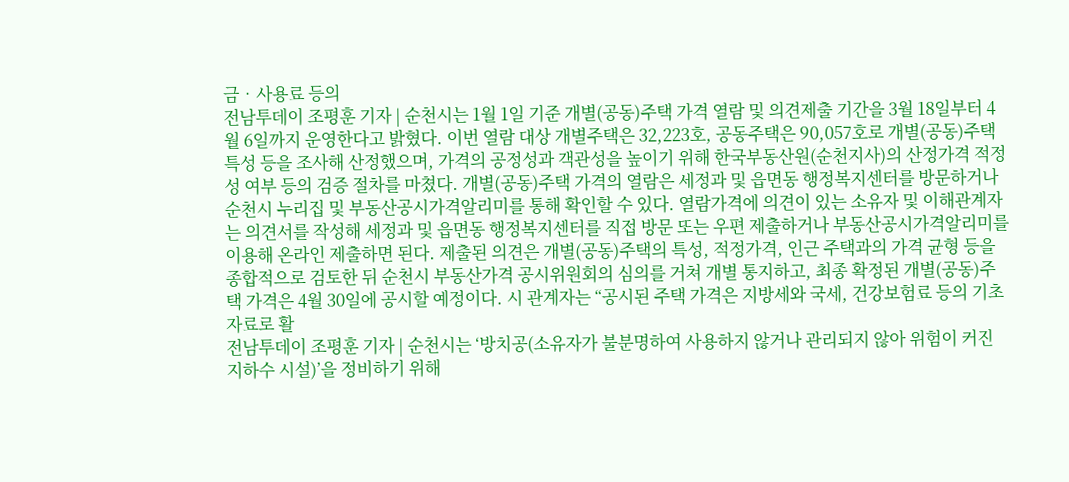금‧사용료 등의
전남투데이 조평훈 기자 | 순천시는 1월 1일 기준 개별(공동)주택 가격 열람 및 의견제출 기간을 3월 18일부터 4월 6일까지 운영한다고 밝혔다. 이번 열람 대상 개별주택은 32,223호, 공동주택은 90,057호로 개별(공동)주택 특성 등을 조사해 산정했으며, 가격의 공정성과 객관성을 높이기 위해 한국부동산원(순천지사)의 산정가격 적정성 여부 등의 검증 절차를 마쳤다. 개별(공동)주택 가격의 열람은 세정과 및 읍면동 행정복지센터를 방문하거나 순천시 누리집 및 부동산공시가격알리미를 통해 확인할 수 있다. 열람가격에 의견이 있는 소유자 및 이해관계자는 의견서를 작성해 세정과 및 읍면동 행정복지센터를 직접 방문 또는 우편 제출하거나 부동산공시가격알리미를 이용해 온라인 제출하면 된다. 제출된 의견은 개별(공동)주택의 특성, 적정가격, 인근 주택과의 가격 균형 등을 종합적으로 검토한 뒤 순천시 부동산가격 공시위원회의 심의를 거쳐 개별 통지하고, 최종 확정된 개별(공동)주택 가격은 4월 30일에 공시할 예정이다. 시 관계자는 “공시된 주택 가격은 지방세와 국세, 건강보험료 등의 기초자료로 활
전남투데이 조평훈 기자 | 순천시는 ‘방치공(소유자가 불분명하여 사용하지 않거나 관리되지 않아 위험이 커진 지하수 시설)’을 정비하기 위해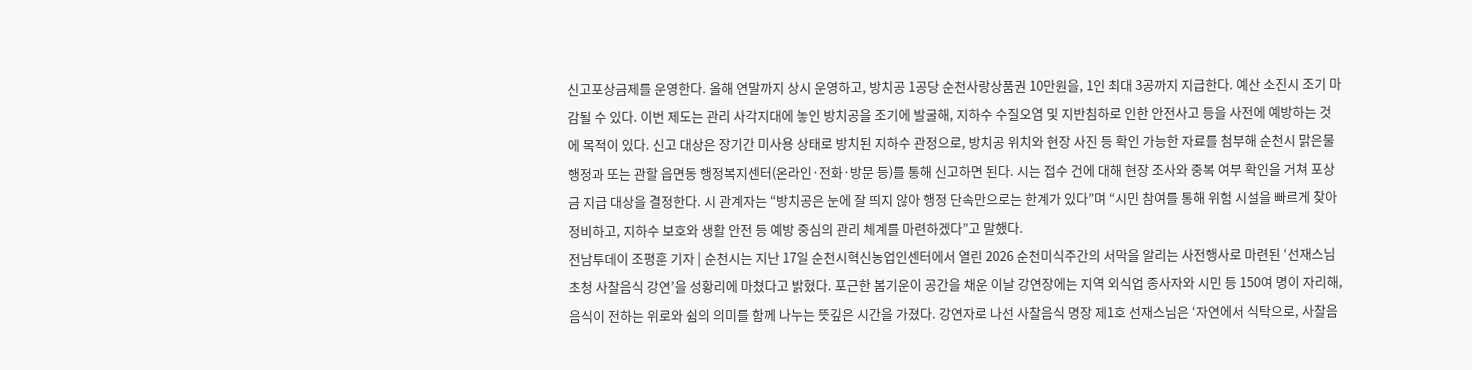신고포상금제를 운영한다. 올해 연말까지 상시 운영하고, 방치공 1공당 순천사랑상품권 10만원을, 1인 최대 3공까지 지급한다. 예산 소진시 조기 마감될 수 있다. 이번 제도는 관리 사각지대에 놓인 방치공을 조기에 발굴해, 지하수 수질오염 및 지반침하로 인한 안전사고 등을 사전에 예방하는 것에 목적이 있다. 신고 대상은 장기간 미사용 상태로 방치된 지하수 관정으로, 방치공 위치와 현장 사진 등 확인 가능한 자료를 첨부해 순천시 맑은물행정과 또는 관할 읍면동 행정복지센터(온라인·전화·방문 등)를 통해 신고하면 된다. 시는 접수 건에 대해 현장 조사와 중복 여부 확인을 거쳐 포상금 지급 대상을 결정한다. 시 관계자는 “방치공은 눈에 잘 띄지 않아 행정 단속만으로는 한계가 있다”며 “시민 참여를 통해 위험 시설을 빠르게 찾아 정비하고, 지하수 보호와 생활 안전 등 예방 중심의 관리 체계를 마련하겠다”고 말했다.
전남투데이 조평훈 기자 | 순천시는 지난 17일 순천시혁신농업인센터에서 열린 2026 순천미식주간의 서막을 알리는 사전행사로 마련된 ‘선재스님 초청 사찰음식 강연’을 성황리에 마쳤다고 밝혔다. 포근한 봄기운이 공간을 채운 이날 강연장에는 지역 외식업 종사자와 시민 등 150여 명이 자리해, 음식이 전하는 위로와 쉼의 의미를 함께 나누는 뜻깊은 시간을 가졌다. 강연자로 나선 사찰음식 명장 제1호 선재스님은 ‘자연에서 식탁으로, 사찰음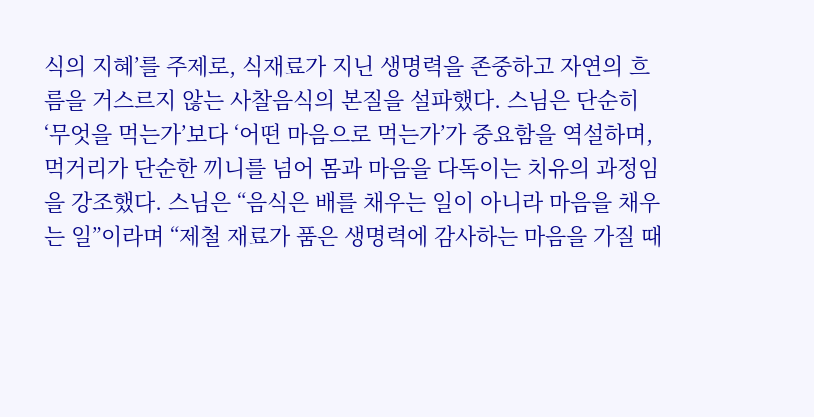식의 지혜’를 주제로, 식재료가 지닌 생명력을 존중하고 자연의 흐름을 거스르지 않는 사찰음식의 본질을 설파했다. 스님은 단순히 ‘무엇을 먹는가’보다 ‘어떤 마음으로 먹는가’가 중요함을 역설하며, 먹거리가 단순한 끼니를 넘어 몸과 마음을 다독이는 치유의 과정임을 강조했다. 스님은 “음식은 배를 채우는 일이 아니라 마음을 채우는 일”이라며 “제철 재료가 품은 생명력에 감사하는 마음을 가질 때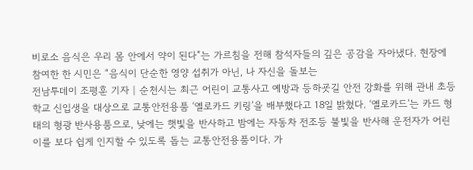비로소 음식은 우리 몸 안에서 약이 된다”는 가르침을 전해 참석자들의 깊은 공감을 자아냈다. 현장에 참여한 한 시민은 “음식이 단순한 영양 섭취가 아닌, 나 자신을 돌보는
전남투데이 조평훈 기자 | 순천시는 최근 어린이 교통사고 예방과 등하굣길 안전 강화를 위해 관내 초등학교 신입생을 대상으로 교통안전용품 ‘옐로카드 키링’을 배부했다고 18일 밝혔다. ‘옐로카드’는 카드 형태의 형광 반사용품으로, 낮에는 햇빛을 반사하고 밤에는 자동차 전조등 불빛을 반사해 운전자가 어린이를 보다 쉽게 인지할 수 있도록 돕는 교통안전용품이다. 가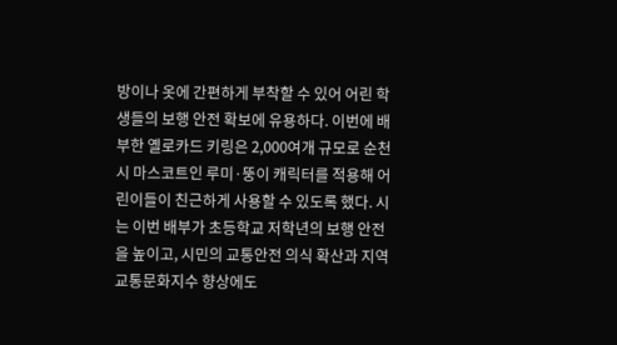방이나 옷에 간편하게 부착할 수 있어 어린 학생들의 보행 안전 확보에 유용하다. 이번에 배부한 옐로카드 키링은 2,000여개 규모로 순천시 마스코트인 루미·뚱이 캐릭터를 적용해 어린이들이 친근하게 사용할 수 있도록 했다. 시는 이번 배부가 초등학교 저학년의 보행 안전을 높이고, 시민의 교통안전 의식 확산과 지역 교통문화지수 향상에도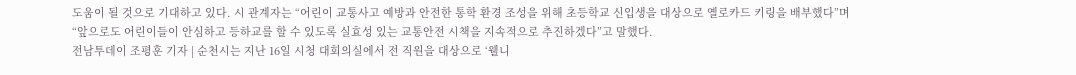도움이 될 것으로 기대하고 있다. 시 관계자는 “어린이 교통사고 예방과 안전한 통학 환경 조성을 위해 초등학교 신입생을 대상으로 옐로카드 키링을 배부했다”며 “앞으로도 어린이들이 안심하고 등하교를 할 수 있도록 실효성 있는 교통안전 시책을 지속적으로 추진하겠다”고 말했다.
전남투데이 조평훈 기자 | 순천시는 지난 16일 시청 대회의실에서 전 직원을 대상으로 ‘웰니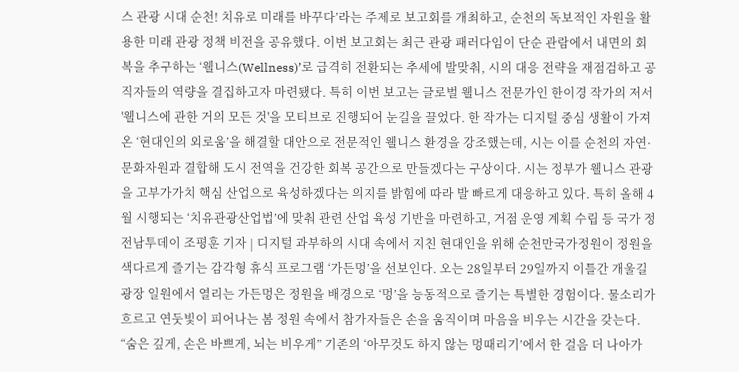스 관광 시대 순천! 치유로 미래를 바꾸다’라는 주제로 보고회를 개최하고, 순천의 독보적인 자원을 활용한 미래 관광 정책 비전을 공유했다. 이번 보고회는 최근 관광 패러다임이 단순 관람에서 내면의 회복을 추구하는 ‘웰니스(Wellness)’로 급격히 전환되는 추세에 발맞춰, 시의 대응 전략을 재점검하고 공직자들의 역량을 결집하고자 마련됐다. 특히 이번 보고는 글로벌 웰니스 전문가인 한이경 작가의 저서 '웰니스에 관한 거의 모든 것'을 모티브로 진행되어 눈길을 끌었다. 한 작가는 디지털 중심 생활이 가져온 ‘현대인의 외로움’을 해결할 대안으로 전문적인 웰니스 환경을 강조했는데, 시는 이를 순천의 자연·문화자원과 결합해 도시 전역을 건강한 회복 공간으로 만들겠다는 구상이다. 시는 정부가 웰니스 관광을 고부가가치 핵심 산업으로 육성하겠다는 의지를 밝힘에 따라 발 빠르게 대응하고 있다. 특히 올해 4월 시행되는 ‘치유관광산업법’에 맞춰 관련 산업 육성 기반을 마련하고, 거점 운영 계획 수립 등 국가 정
전남투데이 조평훈 기자 | 디지털 과부하의 시대 속에서 지친 현대인을 위해 순천만국가정원이 정원을 색다르게 즐기는 감각형 휴식 프로그램 ‘가든멍’을 선보인다. 오는 28일부터 29일까지 이틀간 개울길 광장 일원에서 열리는 가든멍은 정원을 배경으로 ‘멍’을 능동적으로 즐기는 특별한 경험이다. 물소리가 흐르고 연둣빛이 피어나는 봄 정원 속에서 참가자들은 손을 움직이며 마음을 비우는 시간을 갖는다. “숨은 깊게, 손은 바쁘게, 뇌는 비우게” 기존의 ‘아무것도 하지 않는 멍때리기’에서 한 걸음 더 나아가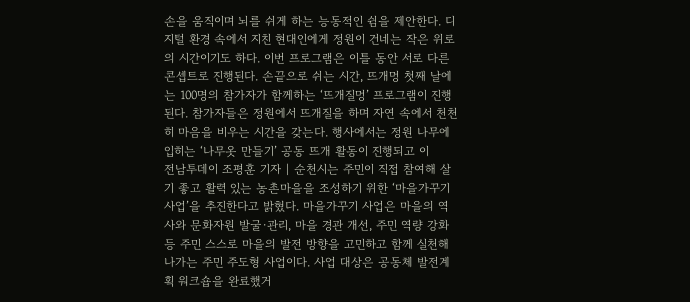손을 움직이며 뇌를 쉬게 하는 능동적인 쉼을 제안한다. 디지털 환경 속에서 지친 현대인에게 정원이 건네는 작은 위로의 시간이기도 하다. 이번 프로그램은 이틀 동안 서로 다른 콘셉트로 진행된다. 손끝으로 쉬는 시간, 뜨개멍 첫째 날에는 100명의 참가자가 함께하는 ‘뜨개질멍’ 프로그램이 진행된다. 참가자들은 정원에서 뜨개질을 하며 자연 속에서 천천히 마음을 비우는 시간을 갖는다. 행사에서는 정원 나무에 입히는 ‘나무옷 만들기’ 공동 뜨개 활동이 진행되고 이
전남투데이 조평훈 기자 | 순천시는 주민이 직접 참여해 살기 좋고 활력 있는 농촌마을을 조성하기 위한 ‘마을가꾸기 사업’을 추진한다고 밝혔다. 마을가꾸기 사업은 마을의 역사와 문화자원 발굴·관리, 마을 경관 개선, 주민 역량 강화 등 주민 스스로 마을의 발전 방향을 고민하고 함께 실천해 나가는 주민 주도형 사업이다. 사업 대상은 공동체 발전계획 워크숍을 완료했거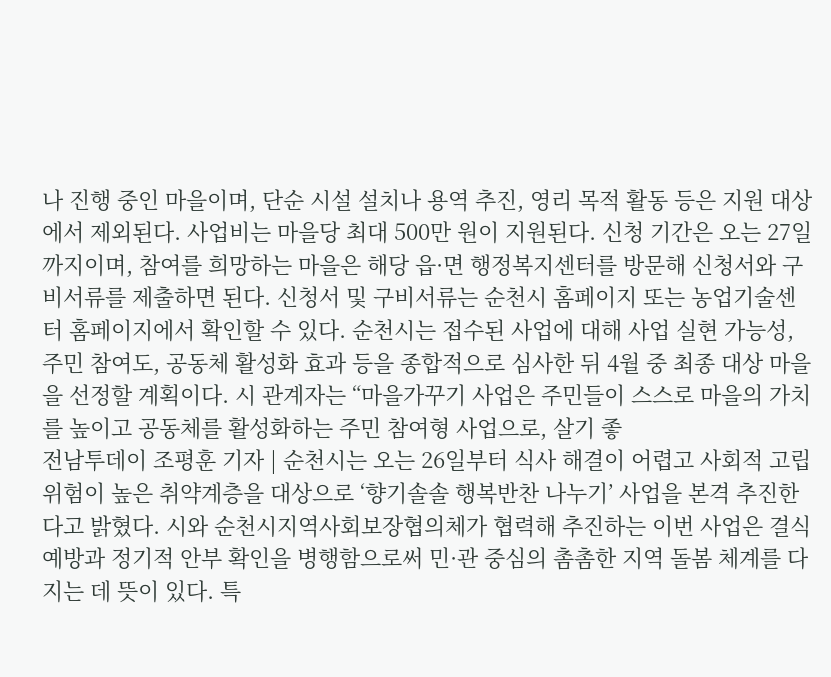나 진행 중인 마을이며, 단순 시설 설치나 용역 추진, 영리 목적 활동 등은 지원 대상에서 제외된다. 사업비는 마을당 최대 500만 원이 지원된다. 신청 기간은 오는 27일까지이며, 참여를 희망하는 마을은 해당 읍·면 행정복지센터를 방문해 신청서와 구비서류를 제출하면 된다. 신청서 및 구비서류는 순천시 홈페이지 또는 농업기술센터 홈페이지에서 확인할 수 있다. 순천시는 접수된 사업에 대해 사업 실현 가능성, 주민 참여도, 공동체 활성화 효과 등을 종합적으로 심사한 뒤 4월 중 최종 대상 마을을 선정할 계획이다. 시 관계자는 “마을가꾸기 사업은 주민들이 스스로 마을의 가치를 높이고 공동체를 활성화하는 주민 참여형 사업으로, 살기 좋
전남투데이 조평훈 기자 | 순천시는 오는 26일부터 식사 해결이 어렵고 사회적 고립 위험이 높은 취약계층을 대상으로 ‘향기솔솔 행복반찬 나누기’ 사업을 본격 추진한다고 밝혔다. 시와 순천시지역사회보장협의체가 협력해 추진하는 이번 사업은 결식 예방과 정기적 안부 확인을 병행함으로써 민·관 중심의 촘촘한 지역 돌봄 체계를 다지는 데 뜻이 있다. 특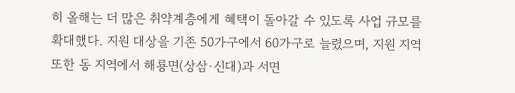히 올해는 더 많은 취약계층에게 혜택이 돌아갈 수 있도록 사업 규모를 확대했다. 지원 대상을 기존 50가구에서 60가구로 늘렸으며, 지원 지역 또한 동 지역에서 해룡면(상삼·신대)과 서면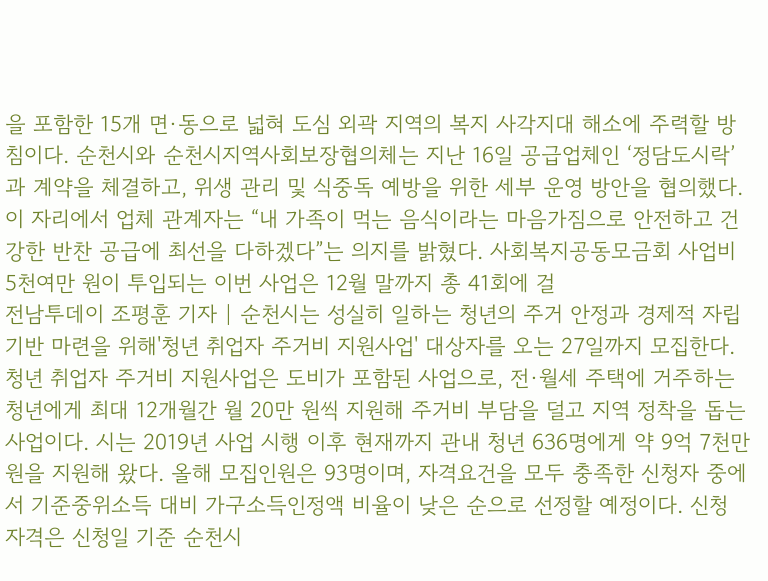을 포함한 15개 면·동으로 넓혀 도심 외곽 지역의 복지 사각지대 해소에 주력할 방침이다. 순천시와 순천시지역사회보장협의체는 지난 16일 공급업체인 ‘정담도시락’과 계약을 체결하고, 위생 관리 및 식중독 예방을 위한 세부 운영 방안을 협의했다. 이 자리에서 업체 관계자는 “내 가족이 먹는 음식이라는 마음가짐으로 안전하고 건강한 반찬 공급에 최선을 다하겠다”는 의지를 밝혔다. 사회복지공동모금회 사업비 5천여만 원이 투입되는 이번 사업은 12월 말까지 총 41회에 걸
전남투데이 조평훈 기자 | 순천시는 성실히 일하는 청년의 주거 안정과 경제적 자립 기반 마련을 위해'청년 취업자 주거비 지원사업' 대상자를 오는 27일까지 모집한다. 청년 취업자 주거비 지원사업은 도비가 포함된 사업으로, 전·월세 주택에 거주하는 청년에게 최대 12개월간 월 20만 원씩 지원해 주거비 부담을 덜고 지역 정착을 돕는 사업이다. 시는 2019년 사업 시행 이후 현재까지 관내 청년 636명에게 약 9억 7천만 원을 지원해 왔다. 올해 모집인원은 93명이며, 자격요건을 모두 충족한 신청자 중에서 기준중위소득 대비 가구소득인정액 비율이 낮은 순으로 선정할 예정이다. 신청 자격은 신청일 기준 순천시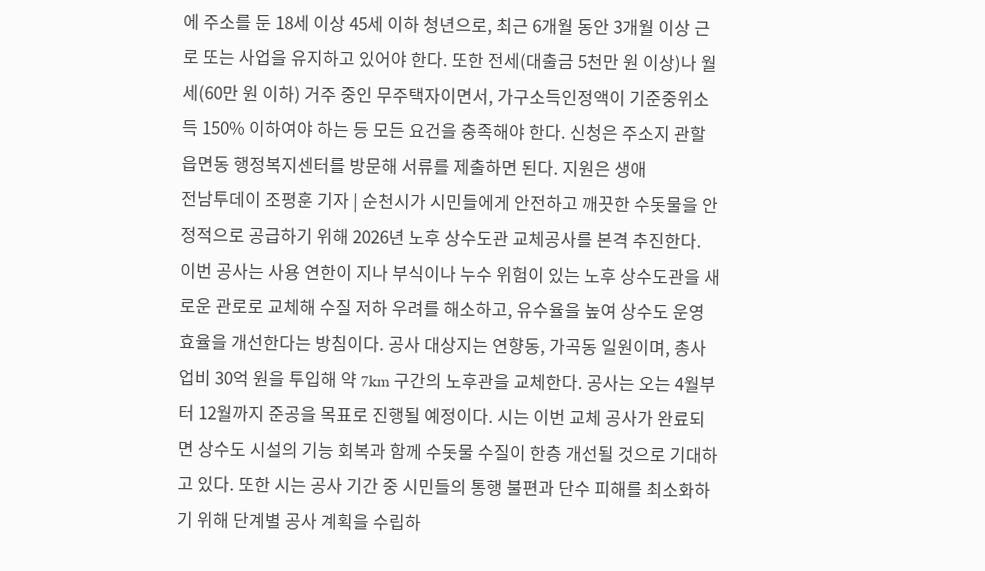에 주소를 둔 18세 이상 45세 이하 청년으로, 최근 6개월 동안 3개월 이상 근로 또는 사업을 유지하고 있어야 한다. 또한 전세(대출금 5천만 원 이상)나 월세(60만 원 이하) 거주 중인 무주택자이면서, 가구소득인정액이 기준중위소득 150% 이하여야 하는 등 모든 요건을 충족해야 한다. 신청은 주소지 관할 읍면동 행정복지센터를 방문해 서류를 제출하면 된다. 지원은 생애
전남투데이 조평훈 기자 | 순천시가 시민들에게 안전하고 깨끗한 수돗물을 안정적으로 공급하기 위해 2026년 노후 상수도관 교체공사를 본격 추진한다. 이번 공사는 사용 연한이 지나 부식이나 누수 위험이 있는 노후 상수도관을 새로운 관로로 교체해 수질 저하 우려를 해소하고, 유수율을 높여 상수도 운영 효율을 개선한다는 방침이다. 공사 대상지는 연향동, 가곡동 일원이며, 총사업비 30억 원을 투입해 약 7km 구간의 노후관을 교체한다. 공사는 오는 4월부터 12월까지 준공을 목표로 진행될 예정이다. 시는 이번 교체 공사가 완료되면 상수도 시설의 기능 회복과 함께 수돗물 수질이 한층 개선될 것으로 기대하고 있다. 또한 시는 공사 기간 중 시민들의 통행 불편과 단수 피해를 최소화하기 위해 단계별 공사 계획을 수립하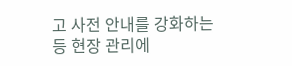고 사전 안내를 강화하는 등 현장 관리에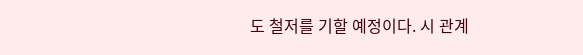도 철저를 기할 예정이다. 시 관계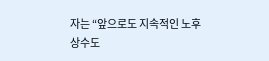자는 “앞으로도 지속적인 노후 상수도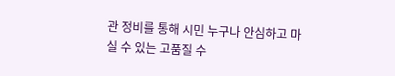관 정비를 통해 시민 누구나 안심하고 마실 수 있는 고품질 수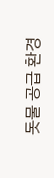돗물 공급 환경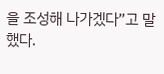을 조성해 나가겠다”고 말했다.